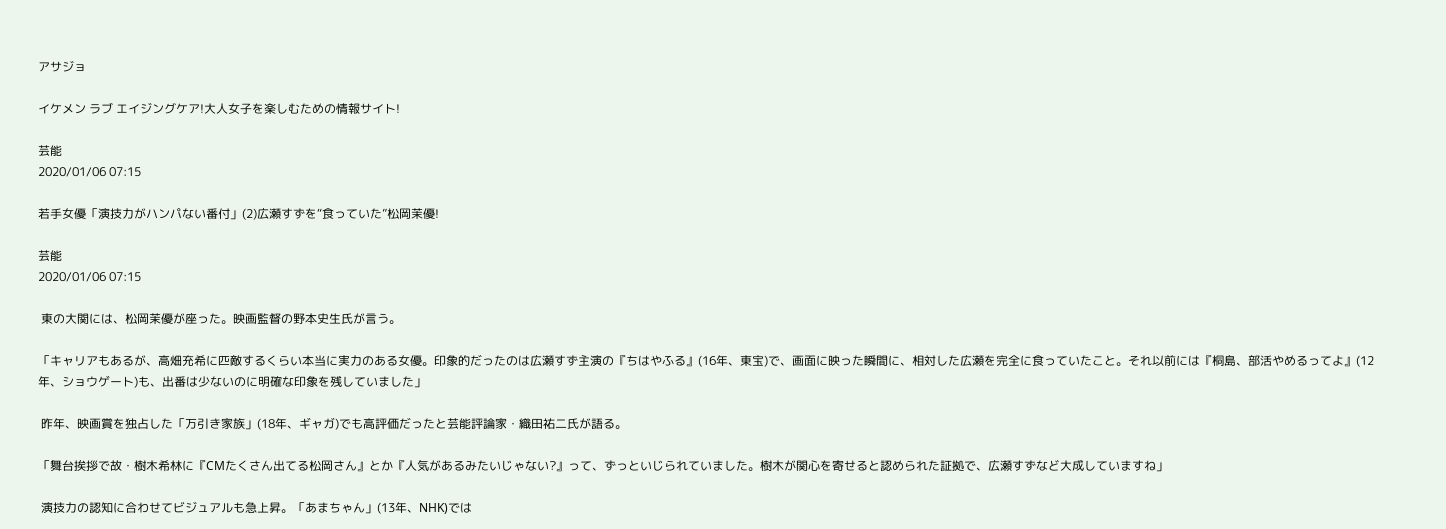アサジョ

イケメン ラブ エイジングケア!大人女子を楽しむための情報サイト!

芸能
2020/01/06 07:15

若手女優「演技力がハンパない番付」(2)広瀬すずを“食っていた”松岡茉優!

芸能
2020/01/06 07:15

 東の大関には、松岡茉優が座った。映画監督の野本史生氏が言う。

「キャリアもあるが、高畑充希に匹敵するくらい本当に実力のある女優。印象的だったのは広瀬すず主演の『ちはやふる』(16年、東宝)で、画面に映った瞬間に、相対した広瀬を完全に食っていたこと。それ以前には『桐島、部活やめるってよ』(12年、ショウゲート)も、出番は少ないのに明確な印象を残していました」

 昨年、映画賞を独占した「万引き家族」(18年、ギャガ)でも高評価だったと芸能評論家・織田祐二氏が語る。

「舞台挨拶で故・樹木希林に『CMたくさん出てる松岡さん』とか『人気があるみたいじゃない?』って、ずっといじられていました。樹木が関心を寄せると認められた証拠で、広瀬すずなど大成していますね」

 演技力の認知に合わせてビジュアルも急上昇。「あまちゃん」(13年、NHK)では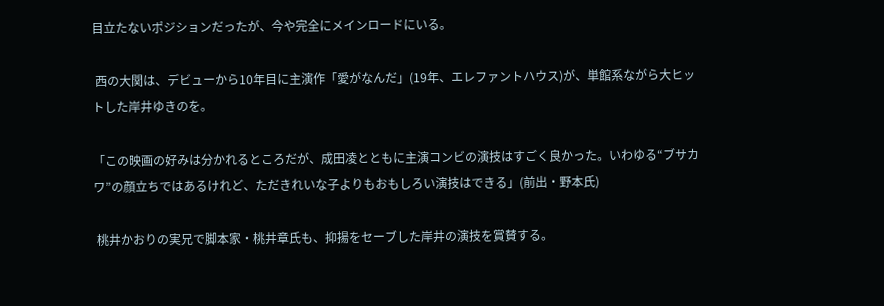目立たないポジションだったが、今や完全にメインロードにいる。

 西の大関は、デビューから10年目に主演作「愛がなんだ」(19年、エレファントハウス)が、単館系ながら大ヒットした岸井ゆきのを。

「この映画の好みは分かれるところだが、成田凌とともに主演コンビの演技はすごく良かった。いわゆる“ブサカワ”の顔立ちではあるけれど、ただきれいな子よりもおもしろい演技はできる」(前出・野本氏)

 桃井かおりの実兄で脚本家・桃井章氏も、抑揚をセーブした岸井の演技を賞賛する。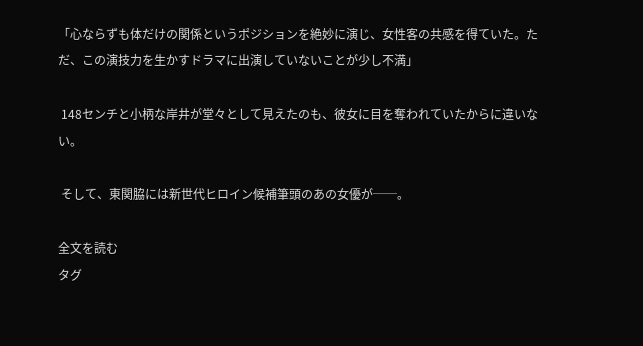「心ならずも体だけの関係というポジションを絶妙に演じ、女性客の共感を得ていた。ただ、この演技力を生かすドラマに出演していないことが少し不満」

 148センチと小柄な岸井が堂々として見えたのも、彼女に目を奪われていたからに違いない。

 そして、東関脇には新世代ヒロイン候補筆頭のあの女優が──。

全文を読む
タグ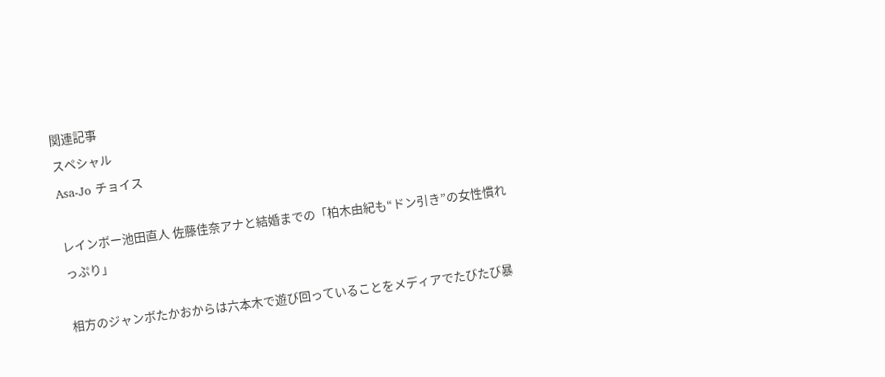関連記事
スペシャル
Asa-Jo チョイス

レインボー池田直人 佐藤佳奈アナと結婚までの「柏木由紀も“ドン引き”の女性慣れっぷり」

相方のジャンボたかおからは六本木で遊び回っていることをメディアでたびたび暴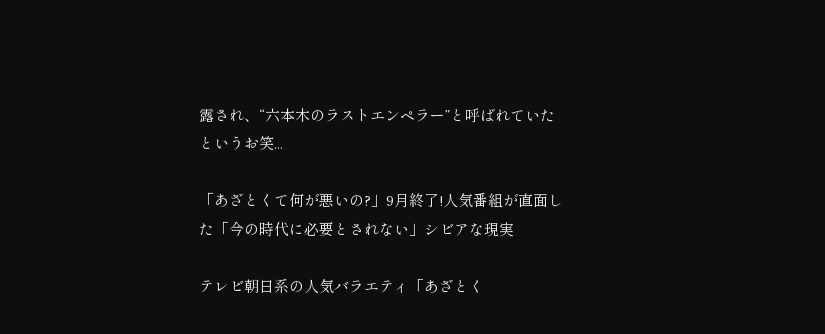露され、“六本木のラストエンペラー”と呼ばれていたというお笑...

「あざとくて何が悪いの?」9月終了!人気番組が直面した「今の時代に必要とされない」シビアな現実

テレビ朝日系の人気バラエティ「あざとく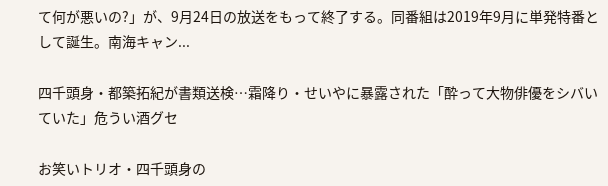て何が悪いの?」が、9月24日の放送をもって終了する。同番組は2019年9月に単発特番として誕生。南海キャン...

四千頭身・都築拓紀が書類送検…霜降り・せいやに暴露された「酔って大物俳優をシバいていた」危うい酒グセ

お笑いトリオ・四千頭身の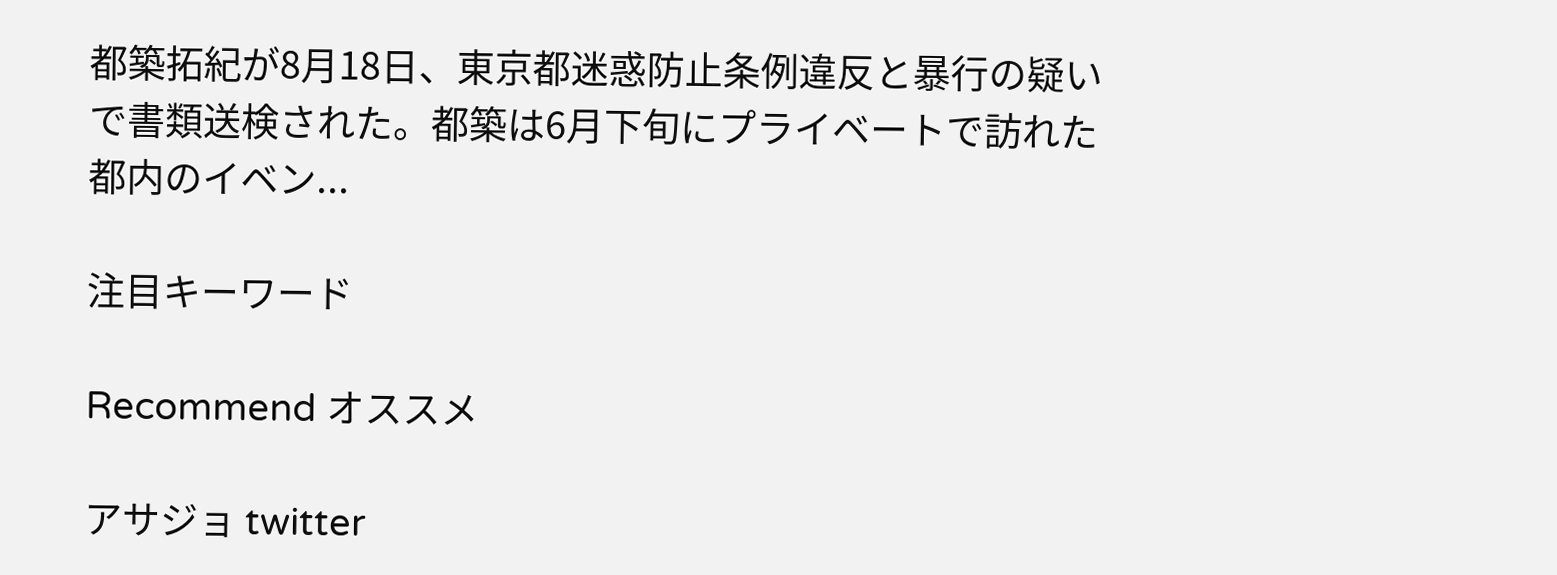都築拓紀が8月18日、東京都迷惑防止条例違反と暴行の疑いで書類送検された。都築は6月下旬にプライベートで訪れた都内のイベン...

注目キーワード

Recommend オススメ

アサジョ twitter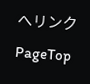へリンク
PageTop